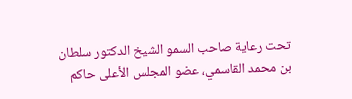تحت رعاية صاحب السمو الشيخ الدكتور سلطان بن محمد القاسمي، عضو المجلس الأعلى حاكم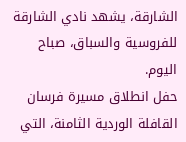الشارقة، يشهد نادي الشارقة للفروسية والسباق، صباح اليوم.
حفل انطلاق مسيرة فرسان القافلة الوردية الثامنة، التي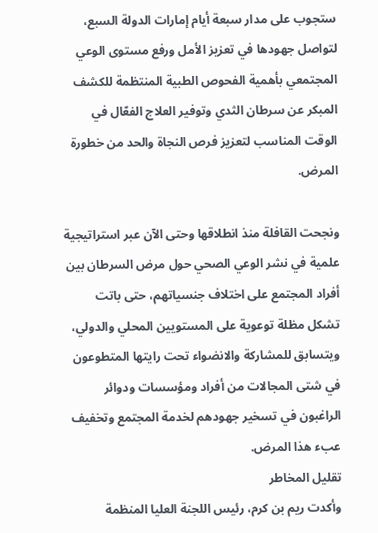ستجوب على مدار سبعة أيام إمارات الدولة السبع، لتواصل جهودها في تعزيز الأمل ورفع مستوى الوعي المجتمعي بأهمية الفحوص الطبية المنتظمة للكشف المبكر عن سرطان الثدي وتوفير العلاج الفعّال في الوقت المناسب لتعزيز فرص النجاة والحد من خطورة المرض.

ونجحت القافلة منذ انطلاقها وحتى الآن عبر استراتيجية علمية في نشر الوعي الصحي حول مرض السرطان بين أفراد المجتمع على اختلاف جنسياتهم، حتى باتت تشكل مظلة توعوية على المستويين المحلي والدولي، ويتسابق للمشاركة والانضواء تحت رايتها المتطوعون في شتى المجالات من أفراد ومؤسسات ودوائر الراغبون في تسخير جهودهم لخدمة المجتمع وتخفيف عبء هذا المرض.
تقليل المخاطر
وأكدت ريم بن كرم، رئيس اللجنة العليا المنظمة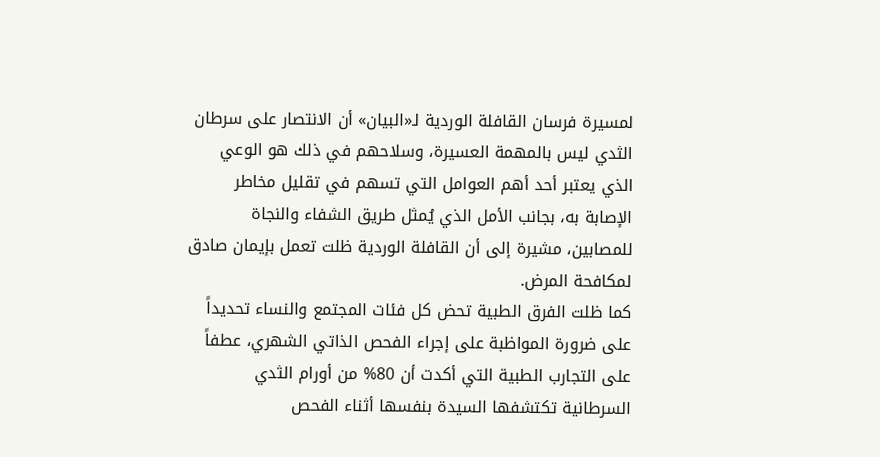لمسيرة فرسان القافلة الوردية لـ«البيان» أن الانتصار على سرطان الثدي ليس بالمهمة العسيرة، وسلاحهم في ذلك هو الوعي الذي يعتبر أحد أهم العوامل التي تسهم في تقليل مخاطر الإصابة به، بجانب الأمل الذي يُمثل طريق الشفاء والنجاة للمصابين، مشيرة إلى أن القافلة الوردية ظلت تعمل بإيمان صادق لمكافحة المرض.
كما ظلت الفرق الطبية تحض كل فئات المجتمع والنساء تحديداً على ضرورة المواظبة على إجراء الفحص الذاتي الشهري، عطفاً على التجارب الطبية التي أكدت أن 80% من أورام الثدي السرطانية تكتشفها السيدة بنفسها أثناء الفحص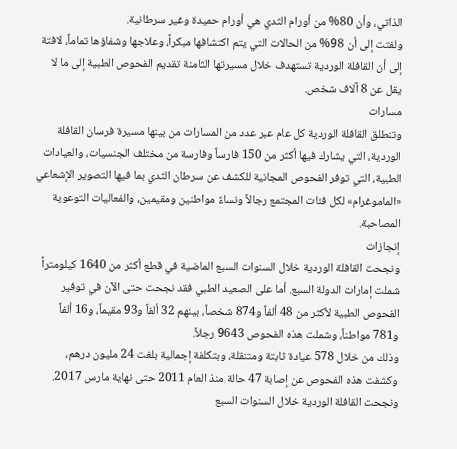الذاتي، وأن 80% من أورام الثدي هي أورام حميدة وغير سرطانية.
ولفتت إلى أن 98% من الحالات التي يتم اكتشافها مبكراً، وعلاجها وشفاؤها تماماً، لافتة إلى أن القافلة الوردية تستهدف خلال مسيرتها الثامنة تقديم الفحوص الطبية إلى ما لا يقل عن 8 آلاف شخص.
مسارات
وتنطلق القافلة الوردية كل عام عبر عدد من المسارات من بينها مسيرة فرسان القافلة الوردية، التي يشارك فيها أكثر من 150 فارساً وفارسة من مختلف الجنسيات، والعيادات الطبية، التي توفر الفحوص المجانية للكشف عن سرطان الثدي بما فيها التصوير الإشعاعي «الماموغرام» لكل فئات المجتمع رجالاً ونساءً مواطنين ومقيمين، والفعاليات التوعوية المصاحبة.
إنجازات
ونجحت القافلة الوردية خلال السنوات السبع الماضية في قطع أكثر من 1640 كيلومتراً شملت إمارات الدولة السبع. أما على الصعيد الطبي فقد نجحت حتى الآن في توفير الفحوص الطبية لأكثر من 48 ألفاً و874 شخصاً، بينهم 32 ألفاً و93 مقيماً، و16 ألفاً و781 مواطناً، وشملت هذه الفحوص 9643 رجلاً.
وذلك من خلال 578 عيادة ثابتة ومتنقلة، وبتكلفة إجمالية بلغت 24 مليون درهم، وكشفت هذه الفحوص عن إصابة 47 حالة منذ العام 2011 حتى نهاية مارس 2017.
ونجحت القافلة الوردية خلال السنوات السبع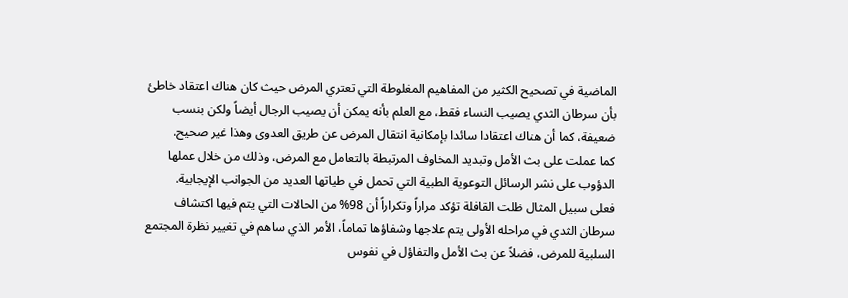الماضية في تصحيح الكثير من المفاهيم المغلوطة التي تعتري المرض حيث كان هناك اعتقاد خاطئ بأن سرطان الثدي يصيب النساء فقط، مع العلم بأنه يمكن أن يصيب الرجال أيضاً ولكن بنسب ضعيفة، كما أن هناك اعتقادا سائدا بإمكانية انتقال المرض عن طريق العدوى وهذا غير صحيح.
كما عملت على بث الأمل وتبديد المخاوف المرتبطة بالتعامل مع المرض، وذلك من خلال عملها الدؤوب على نشر الرسائل التوعوية الطبية التي تحمل في طياتها العديد من الجوانب الإيجابية.
فعلى سبيل المثال ظلت القافلة تؤكد مراراً وتكراراً أن 98% من الحالات التي يتم فيها اكتشاف سرطان الثدي في مراحله الأولى يتم علاجها وشفاؤها تماماً، الأمر الذي ساهم في تغيير نظرة المجتمع السلبية للمرض، فضلاً عن بث الأمل والتفاؤل في نفوس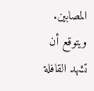المصابين.
ويتوقع أن تشهد القافلة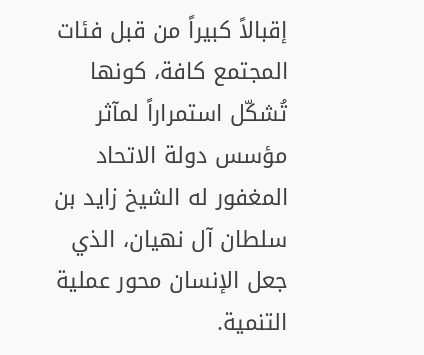إقبالاً كبيراً من قبل فئات المجتمع كافة، كونها تُشكّل استمراراً لمآثر مؤسس دولة الاتحاد المغفور له الشيخ زايد بن سلطان آل نهيان، الذي جعل الإنسان محور عملية التنمية.